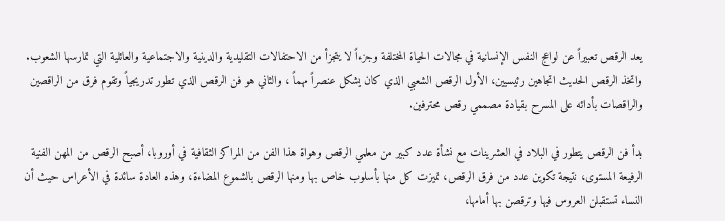يعد الرقص تعبيراً عن لواعج النفس الإنسانية في مجالات الحياة المختلفة وجزءاً لا يتجزأ من الاحتفالات التقليدية والدينية والاجتماعية والعائلية التي تمارسها الشعوب. واتخذ الرقص الحديث اتجاهين رئيسيين، الأول الرقص الشعبي الذي كان يشكل عنصراً مهماً ، والثاني هو فن الرقص الذي تطور تدريجياً وتقوم فرق من الراقصين والراقصات بأدائه على المسرح بقيادة مصممي رقص محترفين.

بدأ فن الرقص يتطور في البلاد في العشرينات مع نشأة عدد كبير من معلمي الرقص وهواة هذا الفن من المراكز الثقافية في أوروبا، أصبح الرقص من المهن الفنية الرفيعة المستوى، نتيجة تكوين عدد من فرق الرقص، تميزت كل منها بأسلوب خاص بها ومنها الرقص بالشموع المضاءة، وهذه العادة سائدة في الأعراس حيث أن النساء تستقبلن العروس فيها وترقصن بها أمامها،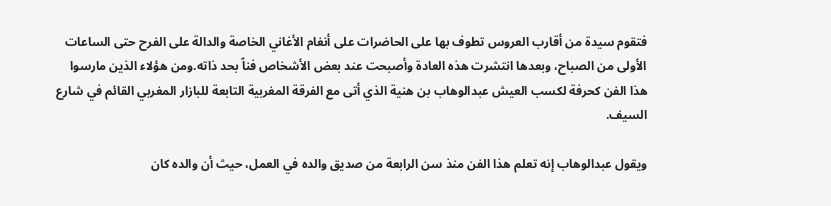فتقوم سيدة من أقارب العروس تطوف بها على الحاضرات على أنغام الأغاني الخاصة والدالة على الفرح حتى الساعات الأولى من الصباح، وبعدها انتشرت هذه العادة وأصبحت عند بعض الأشخاص فناً بحد ذاته.ومن هؤلاء الذين مارسوا هذا الفن كحرفة لكسب العيش عبدالوهاب بن هنية الذي أتى مع الفرقة المغربية التابعة للبازار المغربي القائم في شارع السيف.

ويقول عبدالوهاب إنه تعلم هذا الفن منذ سن الرابعة من صديق والده في العمل، حيث أن والده كان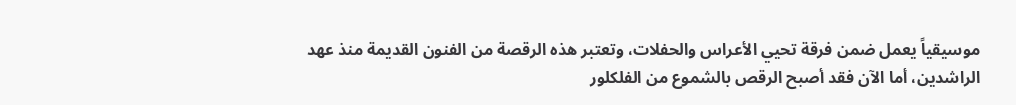موسيقياً يعمل ضمن فرقة تحيي الأعراس والحفلات، وتعتبر هذه الرقصة من الفنون القديمة منذ عهد الراشدين، أما الآن فقد أصبح الرقص بالشموع من الفلكلور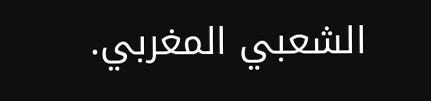الشعبي المغربي.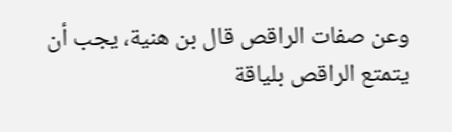وعن صفات الراقص قال بن هنية، يجب أن يتمتع الراقص بلياقة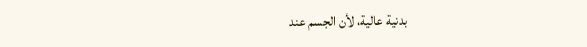بدنية عالية، لأن الجسم عند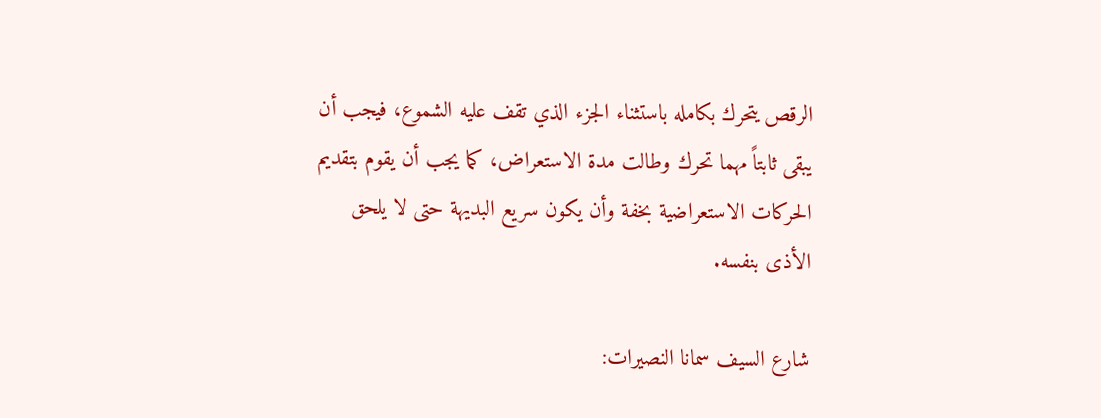الرقص يتحرك بكامله باستثناء الجزء الذي تقف عليه الشموع، فيجب أن يبقى ثابتاً مهما تحرك وطالت مدة الاستعراض، كما يجب أن يقوم بتقديم الحركات الاستعراضية بخفة وأن يكون سريع البديهة حتى لا يلحق الأذى بنفسه.

شارع السيف سمانا النصيرات: